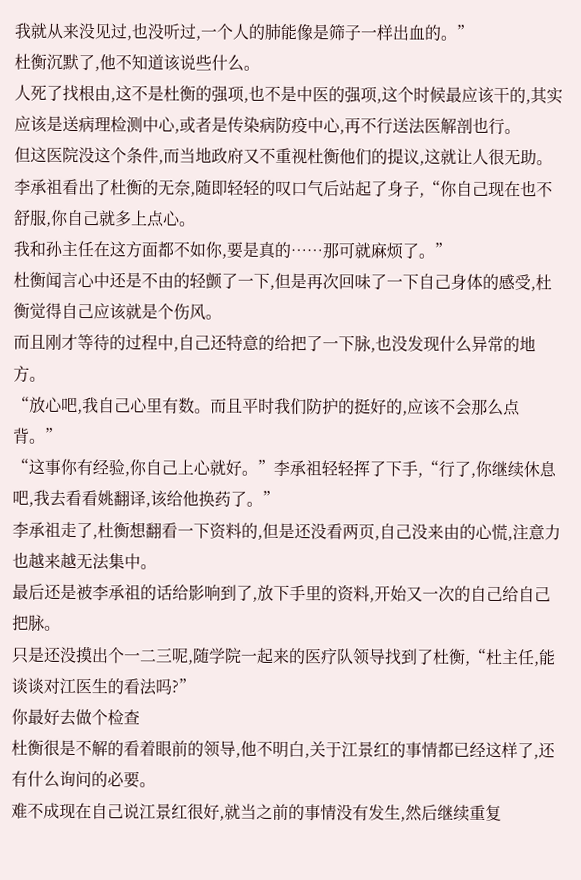我就从来没见过,也没听过,一个人的肺能像是筛子一样出血的。”
杜衡沉默了,他不知道该说些什么。
人死了找根由,这不是杜衡的强项,也不是中医的强项,这个时候最应该干的,其实应该是送病理检测中心,或者是传染病防疫中心,再不行送法医解剖也行。
但这医院没这个条件,而当地政府又不重视杜衡他们的提议,这就让人很无助。
李承祖看出了杜衡的无奈,随即轻轻的叹口气后站起了身子,“你自己现在也不舒服,你自己就多上点心。
我和孙主任在这方面都不如你,要是真的……那可就麻烦了。”
杜衡闻言心中还是不由的轻颤了一下,但是再次回味了一下自己身体的感受,杜衡觉得自己应该就是个伤风。
而且刚才等待的过程中,自己还特意的给把了一下脉,也没发现什么异常的地方。
“放心吧,我自己心里有数。而且平时我们防护的挺好的,应该不会那么点背。”
“这事你有经验,你自己上心就好。”李承祖轻轻挥了下手,“行了,你继续休息吧,我去看看姚翻译,该给他换药了。”
李承祖走了,杜衡想翻看一下资料的,但是还没看两页,自己没来由的心慌,注意力也越来越无法集中。
最后还是被李承祖的话给影响到了,放下手里的资料,开始又一次的自己给自己把脉。
只是还没摸出个一二三呢,随学院一起来的医疗队领导找到了杜衡,“杜主任,能谈谈对江医生的看法吗?”
你最好去做个检查
杜衡很是不解的看着眼前的领导,他不明白,关于江景红的事情都已经这样了,还有什么询问的必要。
难不成现在自己说江景红很好,就当之前的事情没有发生,然后继续重复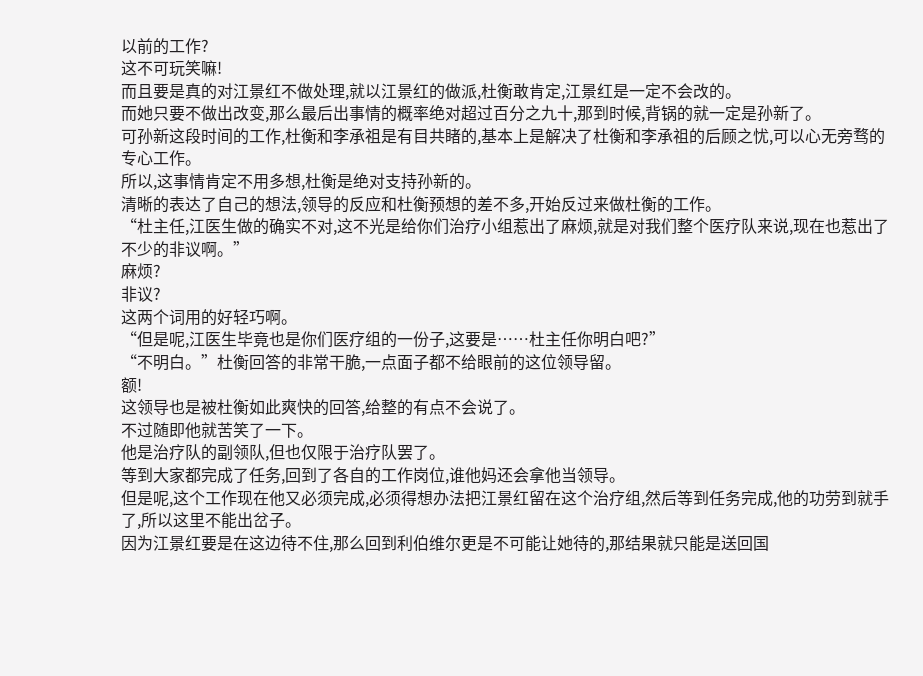以前的工作?
这不可玩笑嘛!
而且要是真的对江景红不做处理,就以江景红的做派,杜衡敢肯定,江景红是一定不会改的。
而她只要不做出改变,那么最后出事情的概率绝对超过百分之九十,那到时候,背锅的就一定是孙新了。
可孙新这段时间的工作,杜衡和李承祖是有目共睹的,基本上是解决了杜衡和李承祖的后顾之忧,可以心无旁骛的专心工作。
所以,这事情肯定不用多想,杜衡是绝对支持孙新的。
清晰的表达了自己的想法,领导的反应和杜衡预想的差不多,开始反过来做杜衡的工作。
“杜主任,江医生做的确实不对,这不光是给你们治疗小组惹出了麻烦,就是对我们整个医疗队来说,现在也惹出了不少的非议啊。”
麻烦?
非议?
这两个词用的好轻巧啊。
“但是呢,江医生毕竟也是你们医疗组的一份子,这要是……杜主任你明白吧?”
“不明白。”杜衡回答的非常干脆,一点面子都不给眼前的这位领导留。
额!
这领导也是被杜衡如此爽快的回答,给整的有点不会说了。
不过随即他就苦笑了一下。
他是治疗队的副领队,但也仅限于治疗队罢了。
等到大家都完成了任务,回到了各自的工作岗位,谁他妈还会拿他当领导。
但是呢,这个工作现在他又必须完成,必须得想办法把江景红留在这个治疗组,然后等到任务完成,他的功劳到就手了,所以这里不能出岔子。
因为江景红要是在这边待不住,那么回到利伯维尔更是不可能让她待的,那结果就只能是送回国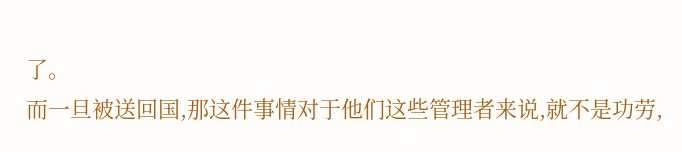了。
而一旦被送回国,那这件事情对于他们这些管理者来说,就不是功劳,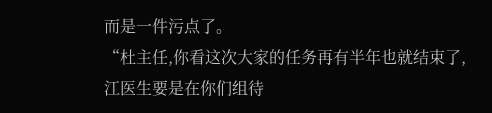而是一件污点了。
“杜主任,你看这次大家的任务再有半年也就结束了,江医生要是在你们组待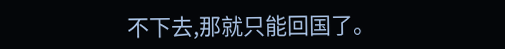不下去,那就只能回国了。